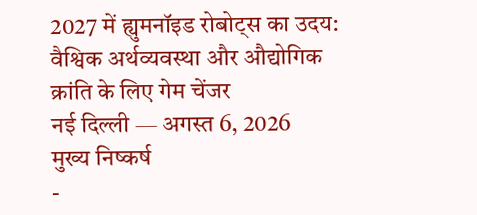2027 में ह्युमनॉइड रोबोट्स का उदय: वैश्विक अर्थव्यवस्था और औद्योगिक क्रांति के लिए गेम चेंजर
नई दिल्ली — अगस्त 6, 2026
मुख्य निष्कर्ष
-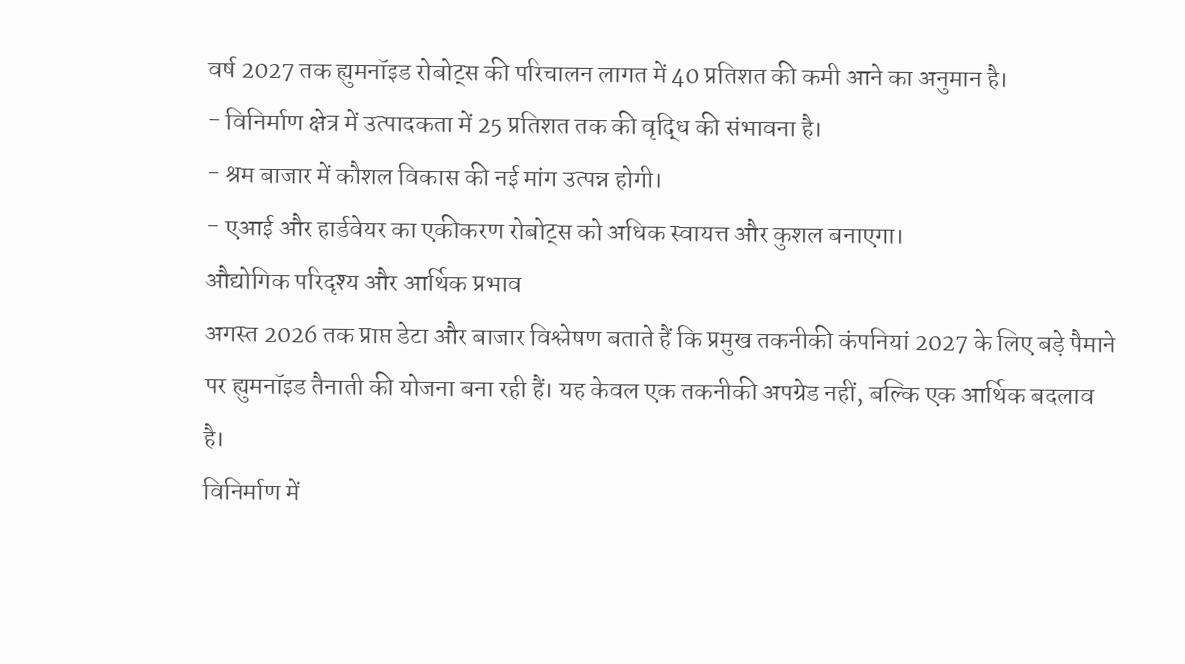वर्ष 2027 तक ह्युमनॉइड रोबोट्स की परिचालन लागत में 40 प्रतिशत की कमी आने का अनुमान है।
- विनिर्माण क्षेत्र में उत्पादकता में 25 प्रतिशत तक की वृद्धि की संभावना है।
- श्रम बाजार में कौशल विकास की नई मांग उत्पन्न होगी।
- एआई और हार्डवेयर का एकीकरण रोबोट्स को अधिक स्वायत्त और कुशल बनाएगा।
औद्योगिक परिदृश्य और आर्थिक प्रभाव
अगस्त 2026 तक प्राप्त डेटा और बाजार विश्लेषण बताते हैं कि प्रमुख तकनीकी कंपनियां 2027 के लिए बड़े पैमाने पर ह्युमनॉइड तैनाती की योजना बना रही हैं। यह केवल एक तकनीकी अपग्रेड नहीं, बल्कि एक आर्थिक बदलाव है।
विनिर्माण में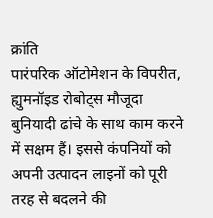क्रांति
पारंपरिक ऑटोमेशन के विपरीत, ह्युमनॉइड रोबोट्स मौजूदा बुनियादी ढांचे के साथ काम करने में सक्षम हैं। इससे कंपनियों को अपनी उत्पादन लाइनों को पूरी तरह से बदलने की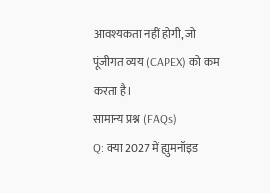आवश्यकता नहीं होगी, जो पूंजीगत व्यय (CAPEX) को कम करता है।
सामान्य प्रश्न (FAQs)
Q: क्या 2027 में ह्युमनॉइड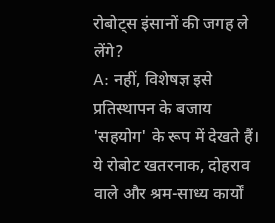रोबोट्स इंसानों की जगह ले लेंगे?
A: नहीं, विशेषज्ञ इसे प्रतिस्थापन के बजाय 'सहयोग' के रूप में देखते हैं। ये रोबोट खतरनाक, दोहराव वाले और श्रम-साध्य कार्यों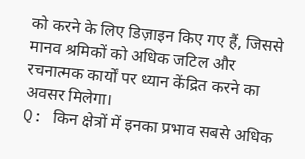को करने के लिए डिज़ाइन किए गए हैं, जिससे मानव श्रमिकों को अधिक जटिल और रचनात्मक कार्यों पर ध्यान केंद्रित करने का अवसर मिलेगा।
Q: किन क्षेत्रों में इनका प्रभाव सबसे अधिक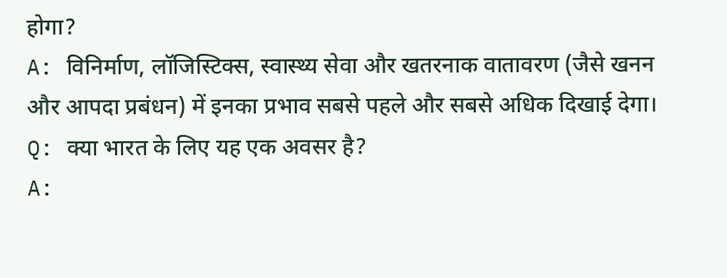होगा?
A: विनिर्माण, लॉजिस्टिक्स, स्वास्थ्य सेवा और खतरनाक वातावरण (जैसे खनन और आपदा प्रबंधन) में इनका प्रभाव सबसे पहले और सबसे अधिक दिखाई देगा।
Q: क्या भारत के लिए यह एक अवसर है?
A: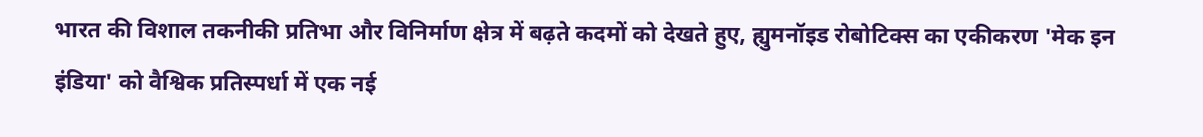भारत की विशाल तकनीकी प्रतिभा और विनिर्माण क्षेत्र में बढ़ते कदमों को देखते हुए, ह्युमनॉइड रोबोटिक्स का एकीकरण 'मेक इन इंडिया' को वैश्विक प्रतिस्पर्धा में एक नई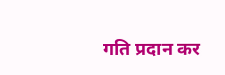गति प्रदान कर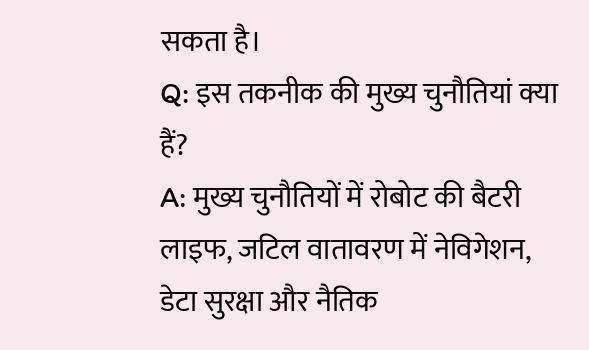सकता है।
Q: इस तकनीक की मुख्य चुनौतियां क्या हैं?
A: मुख्य चुनौतियों में रोबोट की बैटरी लाइफ, जटिल वातावरण में नेविगेशन, डेटा सुरक्षा और नैतिक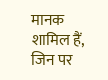मानक शामिल हैं, जिन पर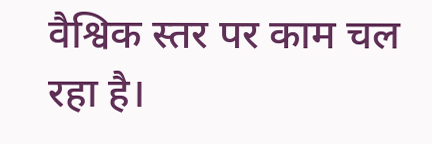वैश्विक स्तर पर काम चल रहा है।